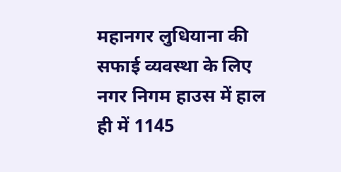महानगर लुधियाना की सफाई व्यवस्था के लिए नगर निगम हाउस में हाल ही में 1145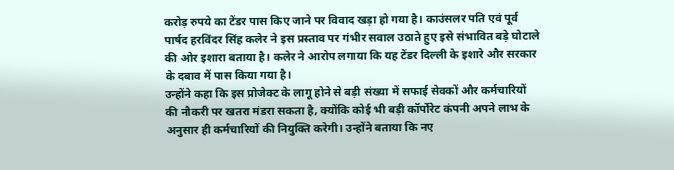करोड़ रुपये का टेंडर पास किए जाने पर विवाद खड़ा हो गया है। काउंसलर पति एवं पूर्व पार्षद हरविंदर सिंह कलेर ने इस प्रस्ताव पर गंभीर सवाल उठाते हुए इसे संभावित बड़े घोटाले की ओर इशारा बताया है। कलेर ने आरोप लगाया कि यह टेंडर दिल्ली के इशारे और सरकार के दबाव में पास किया गया है।
उन्होंने कहा कि इस प्रोजेक्ट के लागू होने से बड़ी संख्या में सफाई सेवकों और कर्मचारियों की नौकरी पर खतरा मंडरा सकता है, क्योंकि कोई भी बड़ी कॉर्पोरेट कंपनी अपने लाभ के अनुसार ही कर्मचारियों की नियुक्ति करेगी। उन्होंने बताया कि नए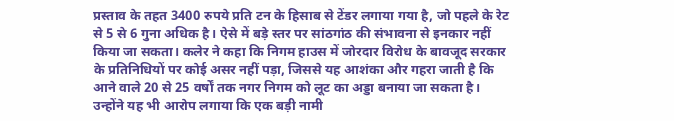प्रस्ताव के तहत 3400 रुपये प्रति टन के हिसाब से टेंडर लगाया गया है, जो पहले के रेट से 5 से 6 गुना अधिक है। ऐसे में बड़े स्तर पर सांठगांठ की संभावना से इनकार नहीं किया जा सकता। कलेर ने कहा कि निगम हाउस में जोरदार विरोध के बावजूद सरकार के प्रतिनिधियों पर कोई असर नहीं पड़ा, जिससे यह आशंका और गहरा जाती है कि आने वाले 20 से 25 वर्षों तक नगर निगम को लूट का अड्डा बनाया जा सकता है। उन्होंने यह भी आरोप लगाया कि एक बड़ी नामी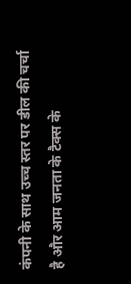कंपनी के साथ उच्च स्तर पर डील की चर्चा है और आम जनता के टैक्स के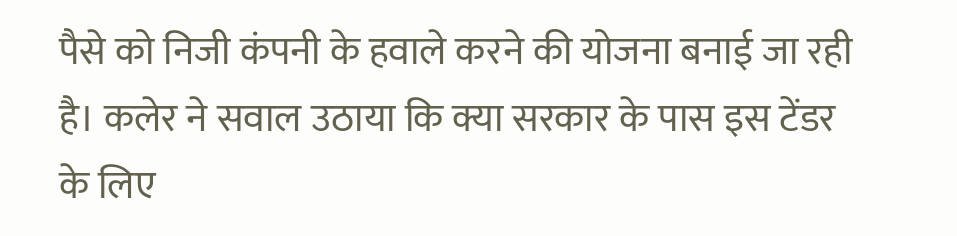पैसे को निजी कंपनी के हवाले करने की योजना बनाई जा रही है। कलेर ने सवाल उठाया कि क्या सरकार के पास इस टेंडर के लिए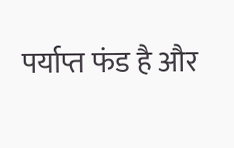पर्याप्त फंड है और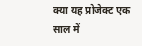क्या यह प्रोजेक्ट एक साल में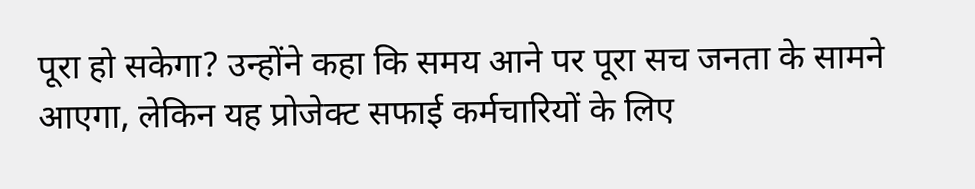पूरा हो सकेगा? उन्होंने कहा कि समय आने पर पूरा सच जनता के सामने आएगा, लेकिन यह प्रोजेक्ट सफाई कर्मचारियों के लिए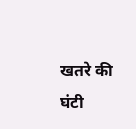खतरे की घंटी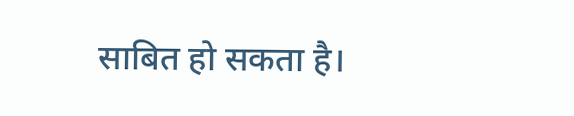साबित हो सकता है।